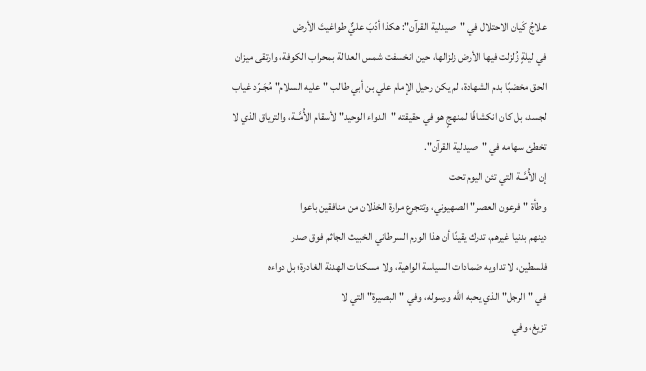علاجُ كَيان الاحتلال في "صيدلية القرآن": هكذا أدّبَ عليٌّ طواغيتَ الأرض
في ليلةٍ زُلزلت فيها الأرض زلزالها، حين انخسفت شمس العدالة بمحراب الكوفة، وارتقى ميزان الحق مخضبًا بدم الشهادة، لم يكن رحيل الإمام علي بن أبي طالب "عليه السلام" مُجَـرّد غياب لجسد، بل كان انكشافًا لمنهجٍ هو في حقيقته "الدواء الوحيد" لأسقام الأُمَّــة، والترياق الذي لا تخطئ سهامه في "صيدلية القرآن".
إن الأُمَّــة التي تئن اليوم تحت
وطأة "فرعون العصر" الصهيوني، وتتجرع مرارة الخذلان من منافقين باعوا
دينهم بدنيا غيرهم، تدرك يقينًا أن هذا الورم السرطاني الخبيث الجاثم فوق صدر
فلسطين، لا تداويه ضمادات السياسة الواهية، ولا مسكنات الهدنة الغادرة؛ بل دواءه
في "الرجل" الذي يحبه الله ورسوله، وفي "البصيرة" التي لا
تزيغ، وفي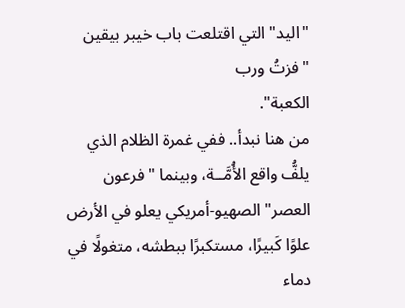"اليد" التي اقتلعت باب خيبر بيقين "فزتُ ورب
الكعبة".
من هنا نبدأ.. ففي غمرة الظلام الذي
يلفُّ واقع الأُمَّــة، وبينما "فرعون العصر" الصهيو-أمريكي يعلو في الأرض
علوًا كَبيرًا، مستكبرًا ببطشه، متغولًا في دماء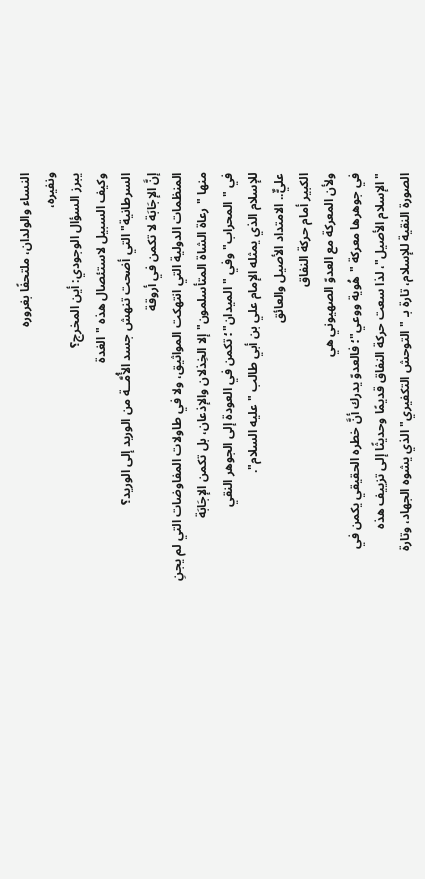النساء والولدان، ملتحفًا بغروره
ونفيره،
يبرز السؤال الوجودي: أين المخرج؟
وكيف السبيل لاستئصال هذه "الغدة
السرطانية" التي أضحت تنهش جسد الأُمَّــة من الوريد إلى الوريد؟
إنَّ الإجَابَة لا تكمن في أروقة
المنظمات الدولية التي انتهكت المواثيق، ولا في طاولات المفاوضات التي لم يجنِ
منها "رعاة الشاة المتأسلمون" إلا الخِذلان والإذعان، بل تكمن الإجَابَة
في "المحراب" وفي "الميدان"؛ تكمن في العودة إلى الجوهر النقي
للإسلام الذي يمثله الإمام علي بن أبي طالب "عليه السلام".
عليٌّ.. الامتداد الأصيل والعائق
الكبير أمام حركة النفاق
ولأن المعركة مع العدوّ الصهيوني هي
في جوهرها معركة "هُوية ووعي"؛ فالعدوّ يدرك أنَّ خطره الحقيقي يكمن في
"الإسلام الأصيل"، لذا سعت حركة النفاق قديمًا وحديثًا إلى تزييف هذه
الصورة النقية للإسلام، تارة بـ "التوحش التكفيري" الذي يشوه الجهاد، وتارة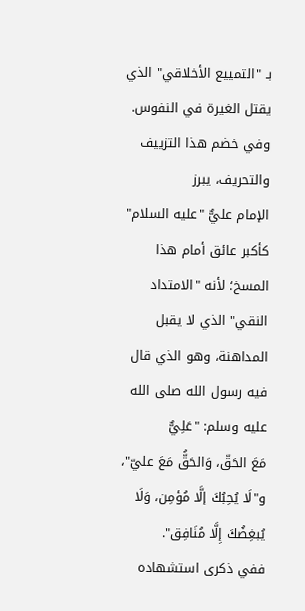بـ "التمييع الأخلاقي" الذي يقتل الغيرة في النفوس.
وفي خضم هذا التزييف والتحريف، يبرز
الإمام عليٌّ "عليه السلام" كأكبر عائق أمام هذا المسخ؛ لأنه "الامتداد
النقي" الذي لا يقبل المداهنة، وهو الذي قال فيه رسول الله صلى الله عليه وسلم: "عَلِيٌّ
مَعَ الحَقّ، وَالحَقُّ مَعَ عليّ"، و"لَا يُحِبُكَ إلَّا مُؤمِن، وَلَا
يُبغِضُكَ إِلَّا مُنَافِق".
ففي ذكرى استشهاده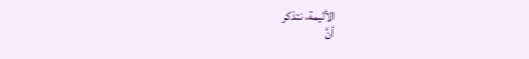الأليمة، نتذكر
أنَّ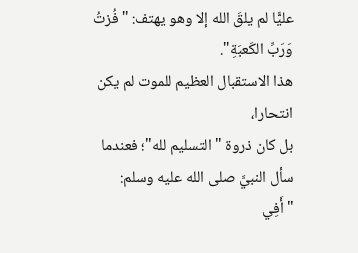عليًّا لم يلقَ الله إلا وهو يهتف: "فُزتُ وَرَبِّ الكَعبَةِ".
هذا الاستقبال العظيم للموت لم يكن انتحارا،
بل كان ذروة "التسليم لله"؛ فعندما سأل النبيَّ صلى الله عليه وسلم: "أَفِي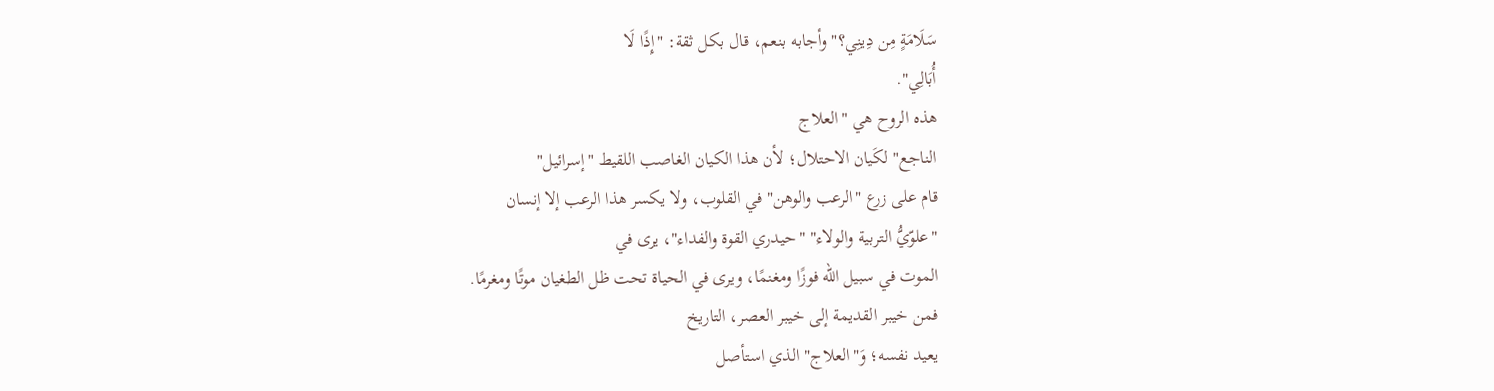سَلَامَةٍ مِن دِينِي؟" وأجابه بنعم، قال بكل ثقة: "إِذًا لَا
أُبَالِي".
هذه الروح هي "العلاج
الناجع" لكَيان الاحتلال؛ لأن هذا الكيان الغاصب اللقيط "إسرائيل"
قام على زرع "الرعب والوهن" في القلوب، ولا يكسر هذا الرعب إلا إنسان
"علوّيُّ التربية والولاء" "حيدري القوة والفداء"، يرى في
الموت في سبيل الله فوزًا ومغنمًا، ويرى في الحياة تحت ظل الطغيان موتًا ومغرمًا.
فمن خيبر القديمة إلى خيبر العصر، التاريخ
يعيد نفسه؛ وَ"العلاج" الذي استأصل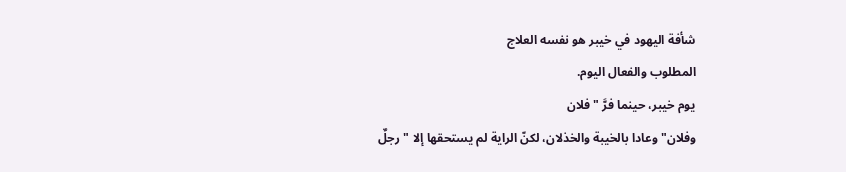شأفة اليهود في خيبر هو نفسه العلاج
المطلوب والفعال اليوم.
يوم خيبر، حينما فرَّ "فلان
وفلان" وعادا بالخيبة والخذلان، لكنّ الراية لم يستحقها إلا "رجلٌ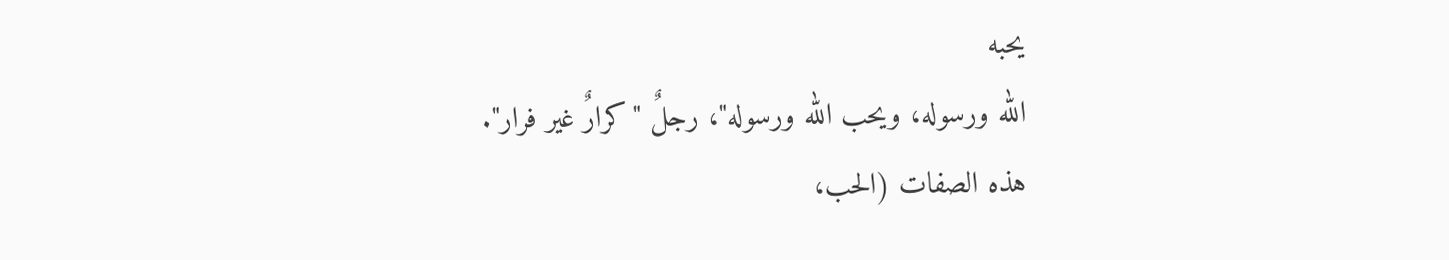يحبه
الله ورسوله، ويحب الله ورسوله"، رجلٌ "كرارٌ غير فرار".
هذه الصفات (الحب،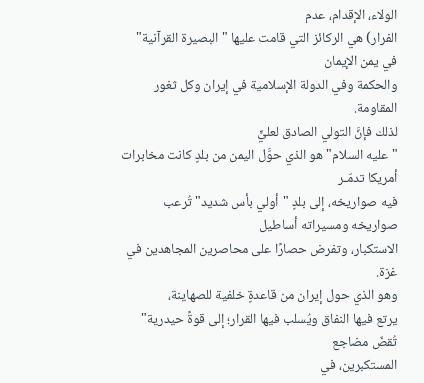الولاء، الإقدام، عدم
الفرار) هي الركائز التي قامت عليها "البصيرة القرآنية" في يمن الإيمان
والحكمة وفي الدولة الإسلامية في إيران وكل ثغور المقاومة.
لذلك فإنَّ التولي الصادق لعليٍّ
"عليه السلام" هو الذي حوَّل اليمن من بلدٍ كانت مخابرات أمريكا تدمّـر
فيه صواريخه، إلى بلدٍ "أولي بأس شديد" تُرعب صواريخه ومسيراته أساطيل
الاستكبار، وتفرض حصارًا على محاصرين المجاهدين في غزة.
وهو الذي حول إيران من قاعدةٍ خلفية للصهاينة،
يرتع فيها النفاق ويُسلب فيها القرار؛ إلى قوةً حيدرية" تُقضّ مضاجع
المستكبرين، في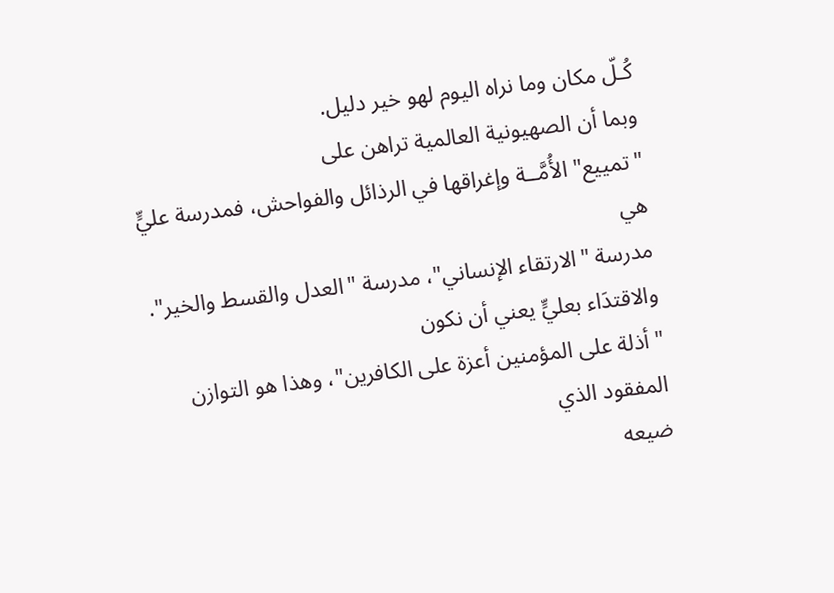كُـلّ مكان وما نراه اليوم لهو خير دليل.
وبما أن الصهيونية العالمية تراهن على
"تمييع" الأُمَّــة وإغراقها في الرذائل والفواحش، فمدرسة عليٍّ هي
مدرسة "الارتقاء الإنساني"، مدرسة "العدل والقسط والخير".
والاقتدَاء بعليٍّ يعني أن نكون
"أذلة على المؤمنين أعزة على الكافرين"، وهذا هو التوازن المفقود الذي
ضيعه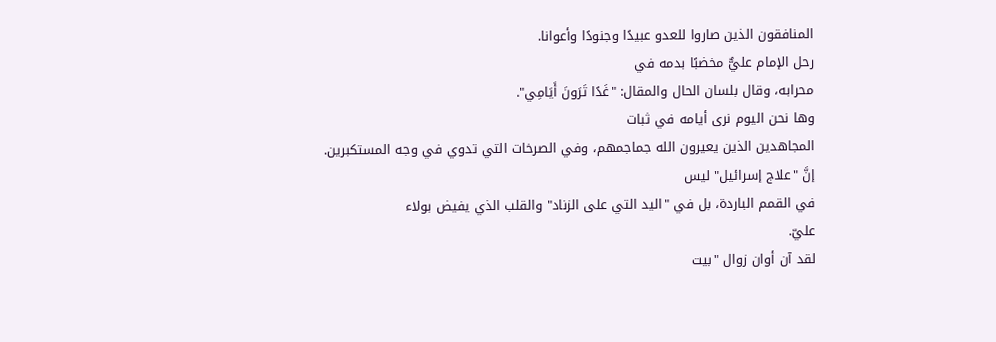المنافقون الذين صاروا للعدو عبيدًا وجنودًا وأعوانا.
رحل الإمام عليٌّ مخضبًا بدمه في
محرابه، وقال بلسان الحال والمقال: "غَدًا تَرَونَ أَيَامِي".
وها نحن اليوم نرى أيامه في ثبات
المجاهدين الذين يعيرون الله جماجمهم، وفي الصرخات التي تدوي في وجه المستكبرين.
إنَّ "علاج إسرائيل" ليس
في القمم الباردة، بل في "اليد التي على الزناد" والقلب الذي يفيض بولاء
عليّ.
لقد آن أوان زوال "بيت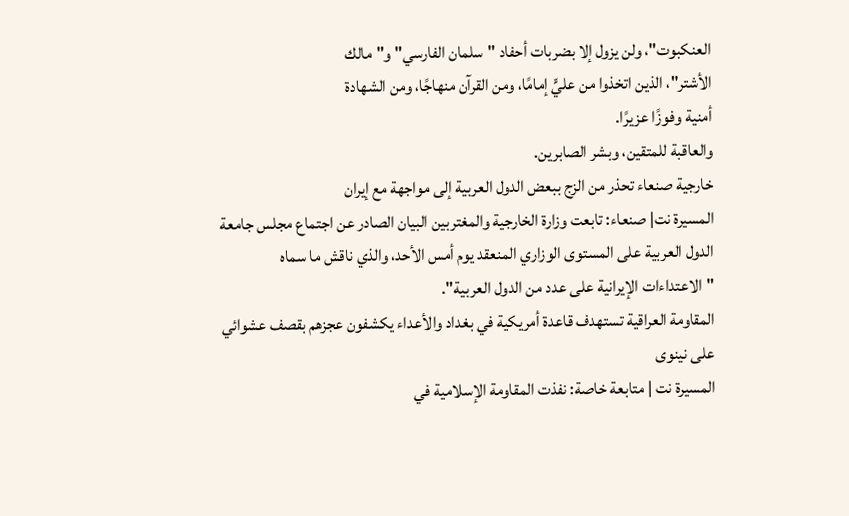العنكبوت"، ولن يزول إلا بضربات أحفاد "سلمان الفارسي" و"مالك
الأشتر"، الذين اتخذوا من عليٍّ إمامًا، ومن القرآن منهاجًا، ومن الشهادة
أمنية وفوزًا عزيرًا.
والعاقبة للمتقين، وبشر الصابرين.
خارجية صنعاء تحذر من الزج ببعض الدول العربية إلى مواجهة مع إيران
المسيرة نت| صنعاء: تابعت وزارة الخارجية والمغتربين البيان الصادر عن اجتماع مجلس جامعة الدول العربية على المستوى الوزاري المنعقد يوم أمس الأحد، والذي ناقش ما سماه "الاعتداءات الإيرانية على عدد من الدول العربية".
المقاومة العراقية تستهدف قاعدة أمريكية في بغداد والأعداء يكشفون عجزهم بقصف عشوائي على نينوى
المسيرة نت | متابعة خاصة: نفذت المقاومة الإسلامية في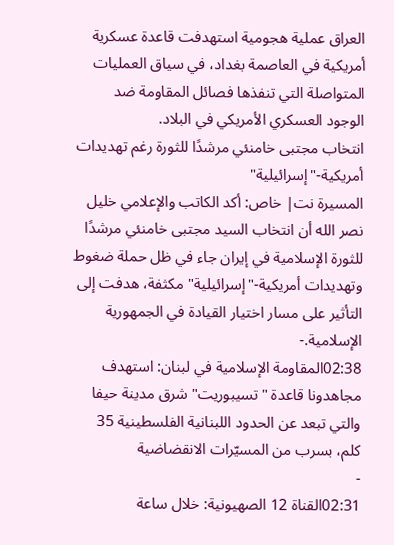العراق عملية هجومية استهدفت قاعدة عسكرية أمريكية في العاصمة بغداد، في سياق العمليات المتواصلة التي تنفذها فصائل المقاومة ضد الوجود العسكري الأمريكي في البلاد.
انتخاب مجتبى خامنئي مرشدًا للثورة رغم تهديدات أمريكية-"إسرائيلية"
المسيرة نت| خاص: أكد الكاتب والإعلامي خليل نصر الله أن انتخاب السيد مجتبى خامنئي مرشدًا للثورة الإسلامية في إيران جاء في ظل حملة ضغوط وتهديدات أمريكية-"إسرائيلية" مكثفة، هدفت إلى التأثير على مسار اختيار القيادة في الجمهورية الإسلامية.-
02:38المقاومة الإسلامية في لبنان: استهدف مجاهدونا قاعدة "تسيبوريت" شرق مدينة حيفا والتي تبعد عن الحدود اللبنانية الفلسطينية 35 كلم، بسرب من المسيّرات الانقضاضية
-
02:31القناة 12 الصهيونية: خلال ساعة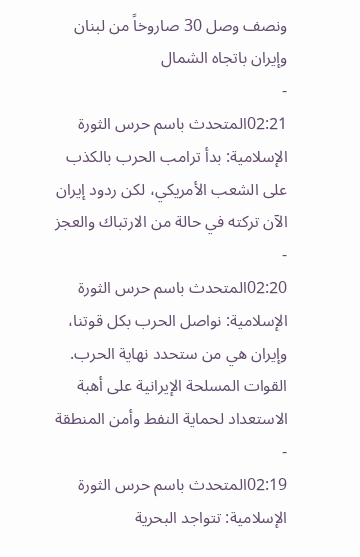ونصف وصل 30 صاروخاً من لبنان وإيران باتجاه الشمال
-
02:21المتحدث باسم حرس الثورة الإسلامية: بدأ ترامب الحرب بالكذب على الشعب الأمريكي، لكن ردود إيران الآن تركته في حالة من الارتباك والعجز
-
02:20المتحدث باسم حرس الثورة الإسلامية: نواصل الحرب بكل قوتنا، وإيران هي من ستحدد نهاية الحرب. القوات المسلحة الإيرانية على أهبة الاستعداد لحماية النفط وأمن المنطقة
-
02:19المتحدث باسم حرس الثورة الإسلامية: تتواجد البحرية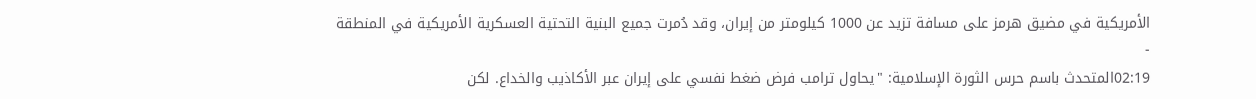الأمريكية في مضيق هرمز على مسافة تزيد عن 1000 كيلومتر من إيران، وقد دُمرت جميع البنية التحتية العسكرية الأمريكية في المنطقة
-
02:19المتحدث باسم حرس الثورة الإسلامية: "يحاول ترامب فرض ضغط نفسي على إيران عبر الأكاذيب والخداع. لكن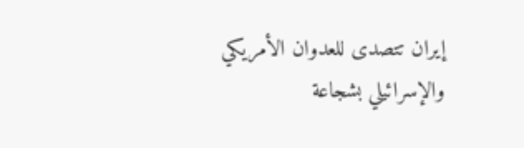إيران تتصدى للعدوان الأمريكي والإسرائيلي بشجاعة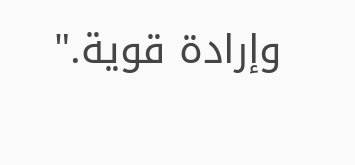وإرادة قوية."